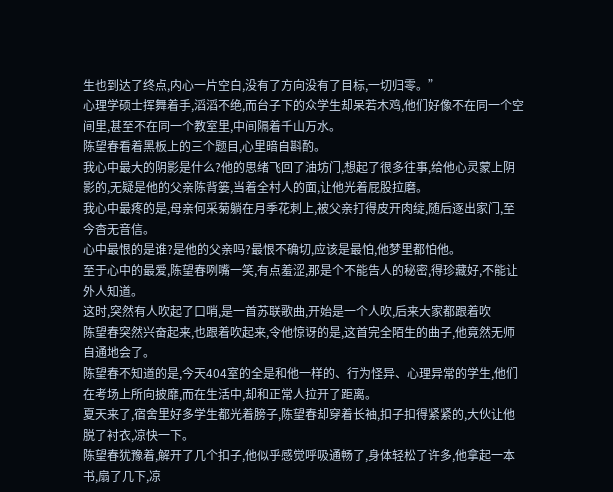生也到达了终点,内心一片空白,没有了方向没有了目标,一切归零。”
心理学硕士挥舞着手,滔滔不绝,而台子下的众学生却呆若木鸡,他们好像不在同一个空间里,甚至不在同一个教室里,中间隔着千山万水。
陈望春看着黑板上的三个题目,心里暗自斟酌。
我心中最大的阴影是什么?他的思绪飞回了油坊门,想起了很多往事,给他心灵蒙上阴影的,无疑是他的父亲陈背篓,当着全村人的面,让他光着屁股拉磨。
我心中最疼的是,母亲何采菊躺在月季花刺上,被父亲打得皮开肉绽,随后逐出家门,至今杳无音信。
心中最恨的是谁?是他的父亲吗?最恨不确切,应该是最怕,他梦里都怕他。
至于心中的最爱,陈望春咧嘴一笑,有点羞涩,那是个不能告人的秘密,得珍藏好,不能让外人知道。
这时,突然有人吹起了口哨,是一首苏联歌曲,开始是一个人吹,后来大家都跟着吹
陈望春突然兴奋起来,也跟着吹起来,令他惊讶的是,这首完全陌生的曲子,他竟然无师自通地会了。
陈望春不知道的是,今天404室的全是和他一样的、行为怪异、心理异常的学生,他们在考场上所向披靡,而在生活中,却和正常人拉开了距离。
夏天来了,宿舍里好多学生都光着膀子,陈望春却穿着长袖,扣子扣得紧紧的,大伙让他脱了衬衣,凉快一下。
陈望春犹豫着,解开了几个扣子,他似乎感觉呼吸通畅了,身体轻松了许多,他拿起一本书,扇了几下,凉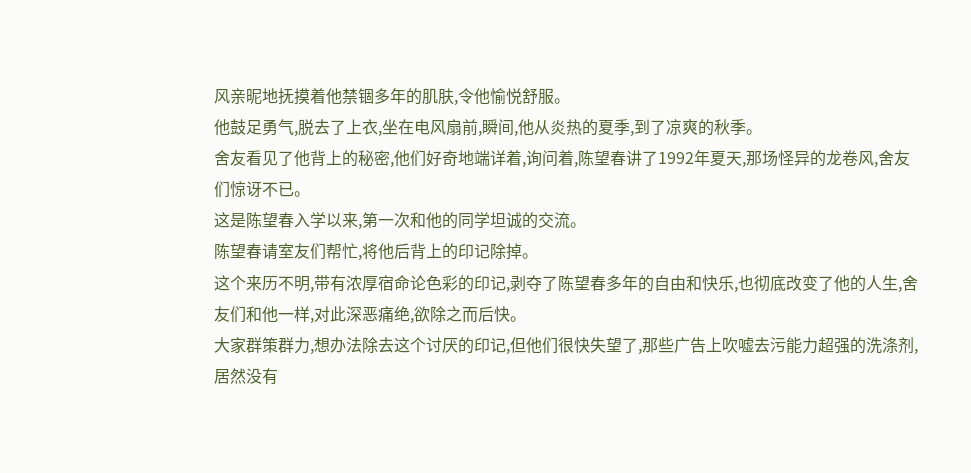风亲昵地抚摸着他禁锢多年的肌肤,令他愉悦舒服。
他鼓足勇气,脱去了上衣,坐在电风扇前,瞬间,他从炎热的夏季,到了凉爽的秋季。
舍友看见了他背上的秘密,他们好奇地端详着,询问着,陈望春讲了1992年夏天,那场怪异的龙卷风,舍友们惊讶不已。
这是陈望春入学以来,第一次和他的同学坦诚的交流。
陈望春请室友们帮忙,将他后背上的印记除掉。
这个来历不明,带有浓厚宿命论色彩的印记,剥夺了陈望春多年的自由和快乐,也彻底改变了他的人生,舍友们和他一样,对此深恶痛绝,欲除之而后快。
大家群策群力,想办法除去这个讨厌的印记,但他们很快失望了,那些广告上吹嘘去污能力超强的洗涤剂,居然没有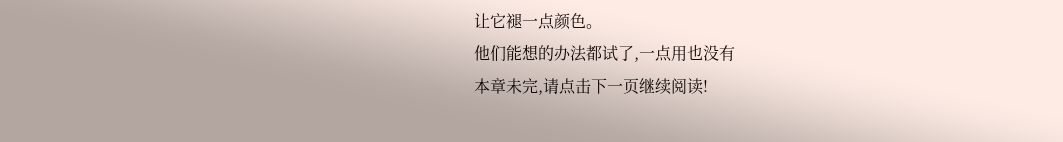让它褪一点颜色。
他们能想的办法都试了,一点用也没有
本章未完,请点击下一页继续阅读!